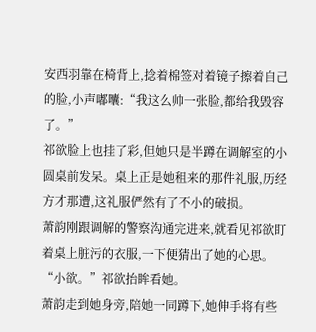安西羽靠在椅背上,捻着棉签对着镜子擦着自己的脸,小声嘟囔:“我这么帅一张脸,都给我毁容了。”
祁欲脸上也挂了彩,但她只是半蹲在调解室的小圆桌前发呆。桌上正是她租来的那件礼服,历经方才那遭,这礼服俨然有了不小的破损。
萧韵刚跟调解的警察沟通完进来,就看见祁欲盯着桌上脏污的衣服,一下便猜出了她的心思。
“小欲。”祁欲抬眸看她。
萧韵走到她身旁,陪她一同蹲下,她伸手将有些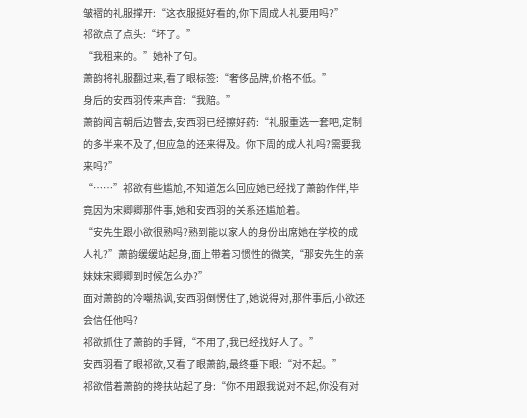皱褶的礼服撑开:“这衣服挺好看的,你下周成人礼要用吗?”
祁欲点了点头:“坏了。”
“我租来的。”她补了句。
萧韵将礼服翻过来,看了眼标签:“奢侈品牌,价格不低。”
身后的安西羽传来声音:“我赔。”
萧韵闻言朝后边瞥去,安西羽已经擦好药:“礼服重选一套吧,定制的多半来不及了,但应急的还来得及。你下周的成人礼吗?需要我来吗?”
“……”祁欲有些尴尬,不知道怎么回应她已经找了萧韵作伴,毕竟因为宋卿卿那件事,她和安西羽的关系还尴尬着。
“安先生跟小欲很熟吗?熟到能以家人的身份出席她在学校的成人礼?”萧韵缓缓站起身,面上带着习惯性的微笑,“那安先生的亲妹妹宋卿卿到时候怎么办?”
面对萧韵的冷嘲热讽,安西羽倒愣住了,她说得对,那件事后,小欲还会信任他吗?
祁欲抓住了萧韵的手臂,“不用了,我已经找好人了。”
安西羽看了眼祁欲,又看了眼萧韵,最终垂下眼:“对不起。”
祁欲借着萧韵的搀扶站起了身:“你不用跟我说对不起,你没有对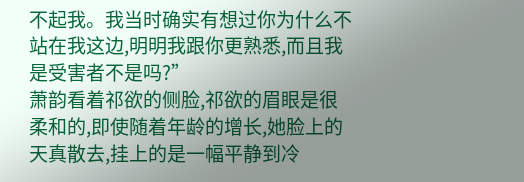不起我。我当时确实有想过你为什么不站在我这边,明明我跟你更熟悉,而且我是受害者不是吗?”
萧韵看着祁欲的侧脸,祁欲的眉眼是很柔和的,即使随着年龄的增长,她脸上的天真散去,挂上的是一幅平静到冷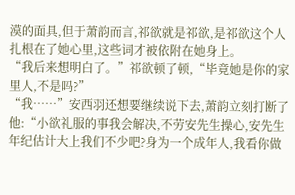漠的面具,但于萧韵而言,祁欲就是祁欲,是祁欲这个人扎根在了她心里,这些词才被依附在她身上。
“我后来想明白了。”祁欲顿了顿,“毕竟她是你的家里人,不是吗?”
“我……”安西羽还想要继续说下去,萧韵立刻打断了他:“小欲礼服的事我会解决,不劳安先生操心,安先生年纪估计大上我们不少吧?身为一个成年人,我看你做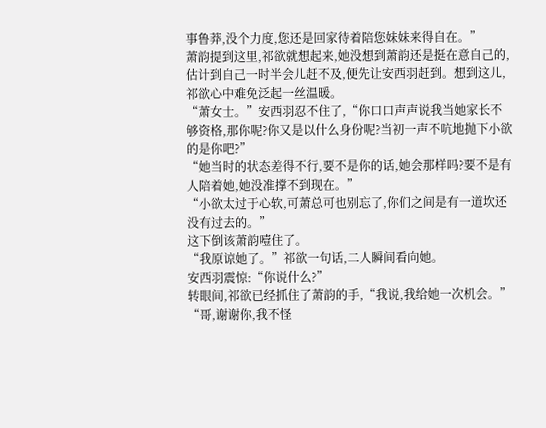事鲁莽,没个力度,您还是回家待着陪您妹妹来得自在。”
萧韵提到这里,祁欲就想起来,她没想到萧韵还是挺在意自己的,估计到自己一时半会儿赶不及,便先让安西羽赶到。想到这儿,祁欲心中难免泛起一丝温暖。
“萧女士。”安西羽忍不住了,“你口口声声说我当她家长不够资格,那你呢?你又是以什么身份呢?当初一声不吭地抛下小欲的是你吧?”
“她当时的状态差得不行,要不是你的话,她会那样吗?要不是有人陪着她,她没准撑不到现在。”
“小欲太过于心软,可萧总可也别忘了,你们之间是有一道坎还没有过去的。”
这下倒该萧韵噎住了。
“我原谅她了。”祁欲一句话,二人瞬间看向她。
安西羽震惊:“你说什么?”
转眼间,祁欲已经抓住了萧韵的手,“我说,我给她一次机会。”
“哥,谢谢你,我不怪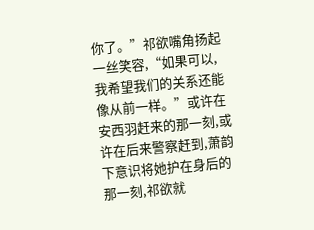你了。”祁欲嘴角扬起一丝笑容,“如果可以,我希望我们的关系还能像从前一样。”或许在安西羽赶来的那一刻,或许在后来警察赶到,萧韵下意识将她护在身后的那一刻,祁欲就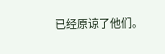已经原谅了他们。